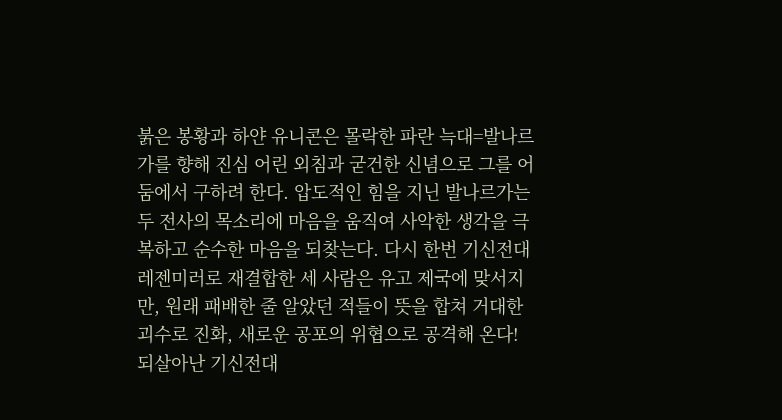붉은 봉황과 하얀 유니콘은 몰락한 파란 늑대=발나르가를 향해 진심 어린 외침과 굳건한 신념으로 그를 어둠에서 구하려 한다. 압도적인 힘을 지닌 발나르가는 두 전사의 목소리에 마음을 움직여 사악한 생각을 극복하고 순수한 마음을 되찾는다. 다시 한번 기신전대 레젠미러로 재결합한 세 사람은 유고 제국에 맞서지만, 원래 패배한 줄 알았던 적들이 뜻을 합쳐 거대한 괴수로 진화, 새로운 공포의 위협으로 공격해 온다! 되살아난 기신전대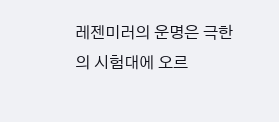레젠미러의 운명은 극한의 시험대에 오르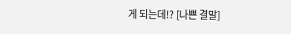게 되는데!? [나쁜 결말]